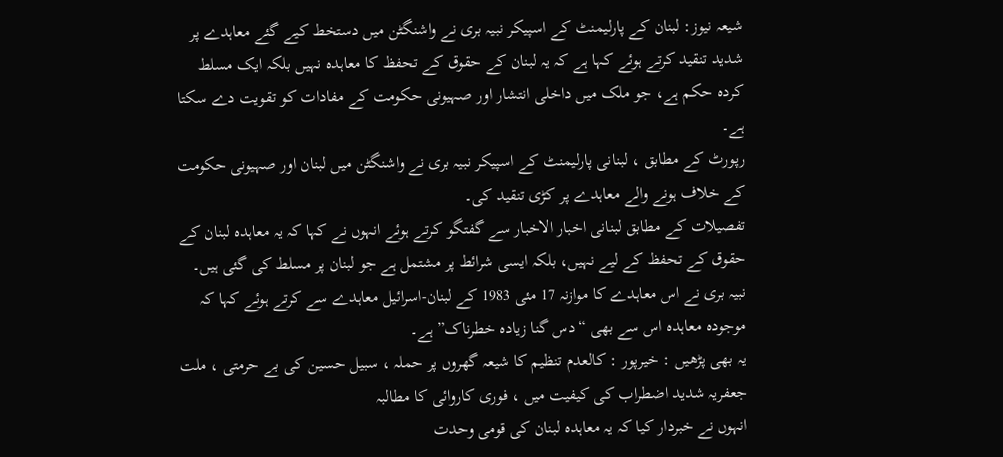شیعہ نیوز: لبنان کے پارلیمنٹ کے اسپیکر نبیہ بری نے واشنگٹن میں دستخط کیے گئے معاہدے پر شدید تنقید کرتے ہوئے کہا ہے کہ یہ لبنان کے حقوق کے تحفظ کا معاہدہ نہیں بلکہ ایک مسلط کردہ حکم ہے، جو ملک میں داخلی انتشار اور صہیونی حکومت کے مفادات کو تقویت دے سکتا ہے۔
رپورٹ کے مطابق ، لبنانی پارلیمنٹ کے اسپیکر نبیہ بری نے واشنگٹن میں لبنان اور صہیونی حکومت کے خلاف ہونے والے معاہدے پر کڑی تنقید کی۔
تفصیلات کے مطابق لبنانی اخبار الاخبار سے گفتگو کرتے ہوئے انہوں نے کہا کہ یہ معاہدہ لبنان کے حقوق کے تحفظ کے لیے نہیں، بلکہ ایسی شرائط پر مشتمل ہے جو لبنان پر مسلط کی گئی ہیں۔
نبیہ بری نے اس معاہدے کا موازنہ 17 مئی 1983 کے لبنان-اسرائیل معاہدے سے کرتے ہوئے کہا کہ موجودہ معاہدہ اس سے بھی “دس گنا زیادہ خطرناک” ہے۔
یہ بھی پڑھیں : خیرپور : کالعدم تنظیم کا شیعہ گھروں پر حملہ ، سبیل حسین کی بے حرمتی ، ملت جعفریہ شدید اضطراب کی کیفیت میں ، فوری کاروائی کا مطالبہ
انہوں نے خبردار کیا کہ یہ معاہدہ لبنان کی قومی وحدت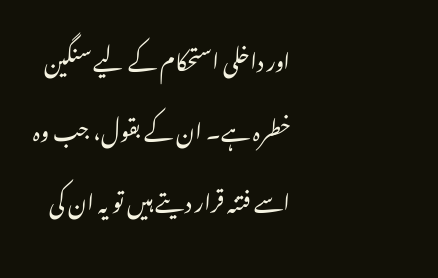اور داخلی استحکام کے لیے سنگین خطرہ ہے۔ ان کے بقول، جب وہ اسے فتنہ قرار دیتے ہیں تو یہ ان کی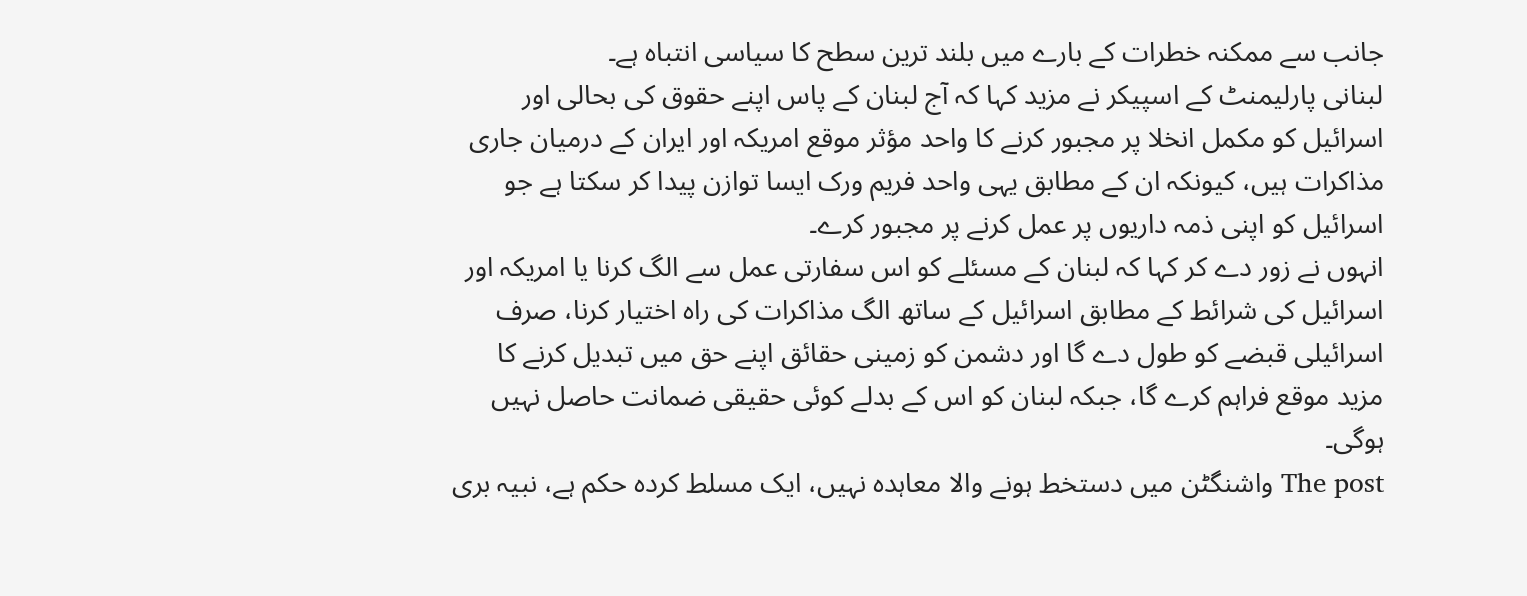جانب سے ممکنہ خطرات کے بارے میں بلند ترین سطح کا سیاسی انتباہ ہے۔
لبنانی پارلیمنٹ کے اسپیکر نے مزید کہا کہ آج لبنان کے پاس اپنے حقوق کی بحالی اور اسرائیل کو مکمل انخلا پر مجبور کرنے کا واحد مؤثر موقع امریکہ اور ایران کے درمیان جاری مذاکرات ہیں، کیونکہ ان کے مطابق یہی واحد فریم ورک ایسا توازن پیدا کر سکتا ہے جو اسرائیل کو اپنی ذمہ داریوں پر عمل کرنے پر مجبور کرے۔
انہوں نے زور دے کر کہا کہ لبنان کے مسئلے کو اس سفارتی عمل سے الگ کرنا یا امریکہ اور اسرائیل کی شرائط کے مطابق اسرائیل کے ساتھ الگ مذاکرات کی راہ اختیار کرنا، صرف اسرائیلی قبضے کو طول دے گا اور دشمن کو زمینی حقائق اپنے حق میں تبدیل کرنے کا مزید موقع فراہم کرے گا، جبکہ لبنان کو اس کے بدلے کوئی حقیقی ضمانت حاصل نہیں ہوگی۔
The post واشنگٹن میں دستخط ہونے والا معاہدہ نہیں، ایک مسلط کردہ حکم ہے، نبیہ بری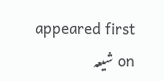appeared first on شیعہ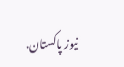نیوز پاکستان.